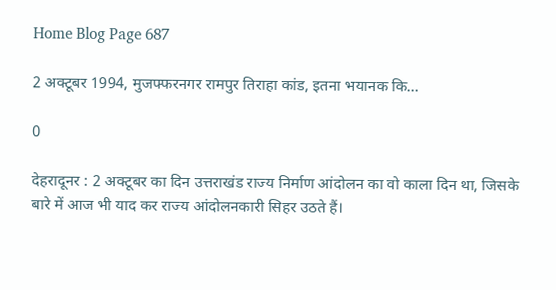Home Blog Page 687

2 अक्‍टूबर 1994, मुजफ्फरनगर रामपुर तिराहा कांड, इतना भयानक कि…

0

देहरादूनर : 2 अक्टूबर का दिन उत्तराखंड राज्य निर्माण आंदोलन का वो काला दिन था, जिसके बारे में आज भी याद कर राज्य आंदोलनकारी सिहर उठते हैं।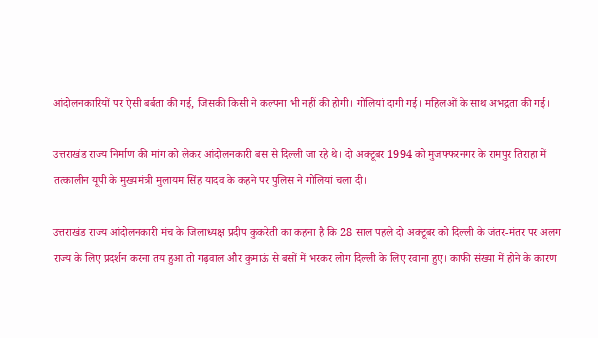आंदोलनकारियों पर ऐसी बर्बता की गई, जिसकी किसी ने कल्पना भी नहीं की होगी। गोलियां दागी गई। महिलओं के साथ अभद्रता की गई।

उत्तराखंड राज्य निर्माण की मांग को लेकर आंदोलनकारी बस से दिल्ली जा रहे थे। दो अक्टूबर 1994 को मुजफ्फरनगर के रामपुर तिराहा में तत्कालीन यूपी के मुख्यमंत्री मुलायम सिंह यादव के कहने पर पुलिस ने गोलियां चला दी।

उत्तराखंड राज्य आंदोलनकारी मंच के जिलाध्यक्ष प्रदीप कुकरेती का कहना है कि 28 साल पहले दो अक्टूबर को दिल्ली के जंतर-मंतर पर अलग राज्य के लिए प्रदर्शन करना तय हुआ तो गढ़वाल और कुमाऊं से बसों में भरकर लोग दिल्ली के लिए रवाना हुए। काफी संख्या में होने के कारण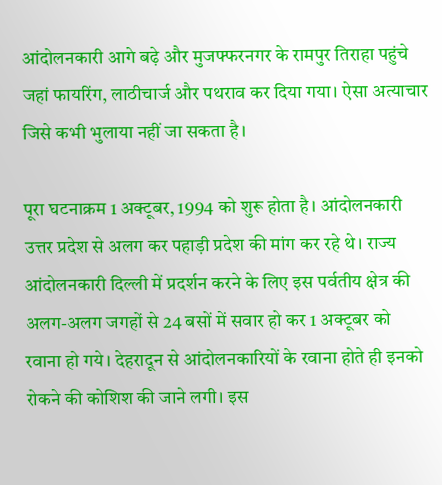आंदोलनकारी आगे बढ़े और मुजफ्फरनगर के रामपुर तिराहा पहुंचे जहां फायरिंग, लाठीचार्ज और पथराव कर दिया गया। ऐसा अत्याचार जिसे कभी भुलाया नहीं जा सकता है।

पूरा घटनाक्रम 1 अक्टूबर, 1994 को शुरू होता है। आंदोलनकारी उत्तर प्रदेश से अलग कर पहाड़ी प्रदेश की मांग कर रहे थे। राज्य आंदोलनकारी दिल्ली में प्रदर्शन करने के लिए इस पर्वतीय क्षेत्र की अलग-अलग जगहों से 24 बसों में सवार हो कर 1 अक्टूबर को रवाना हो गये। देहरादून से आंदोलनकारियों के रवाना होते ही इनको रोकने की कोशिश की जाने लगी। इस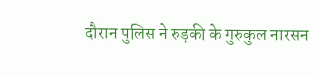दौरान पुलिस ने रुड़की के गुरुकुल नारसन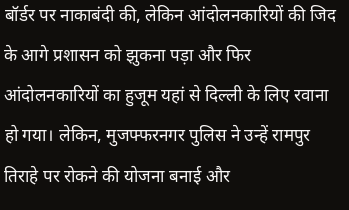बॉर्डर पर नाकाबंदी की, लेकिन आंदोलनकारियों की जिद के आगे प्रशासन को झुकना पड़ा और फिर आंदोलनकारियों का हुजूम यहां से दिल्ली के लिए रवाना हो गया। लेकिन, मुजफ्फरनगर पुलिस ने उन्हें रामपुर तिराहे पर रोकने की योजना बनाई और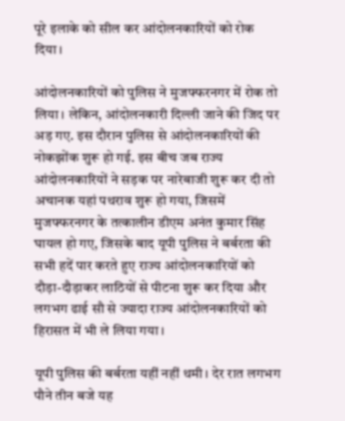पूरे इलाके को सील कर आंदोलनकारियों को रोक दिया।

आंदोलनकारियों को पुलिस ने मुजफ्फरनगर में रोक तो लिया। लेकिन, आंदोलनकारी दिल्ली जाने की जिद पर अड़ गए. इस दौरान पुलिस से आंदोलनकारियों की नोकझोंक शुरू हो गई. इस बीच जब राज्य आंदोलनकारियों ने सड़क पर नारेबाजी शुरू कर दी तो अचानक यहां पथराव शुरू हो गया, जिसमें मुजफ्फरनगर के तत्कालीन डीएम अनंत कुमार सिंह घायल हो गए, जिसके बाद यूपी पुलिस ने बर्बरता की सभी हदें पार करते हुए राज्य आंदोलनकारियों को दौड़ा-दौड़ाकर लाठियों से पीटना शुरू कर दिया और लगभग ढाई सौ से ज्यादा राज्य आंदोलनकारियों को हिरासत में भी ले लिया गया।

यूपी पुलिस की बर्बरता यहीं नहीं थमी। देर रात लगभग पौने तीन बजे यह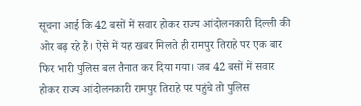सूचना आई कि 42 बसों में सवार होकर राज्य आंदोलनकारी दिल्ली की ओर बढ़ रहे हैं। ऐसे में यह खबर मिलते ही रामपुर तिराहे पर एक बार फिर भारी पुलिस बल तैनात कर दिया गया। जब 42 बसों में सवार होकर राज्य आंदोलनकारी रामपुर तिराहे पर पहुंचे तो पुलिस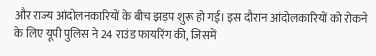और राज्य आंदोलनकारियों के बीच झड़प शुरू हो गई। इस दौरान आंदोलकारियों को रोकने के लिए यूपी पुलिस ने 24 राउंड फायरिंग की, जिसमें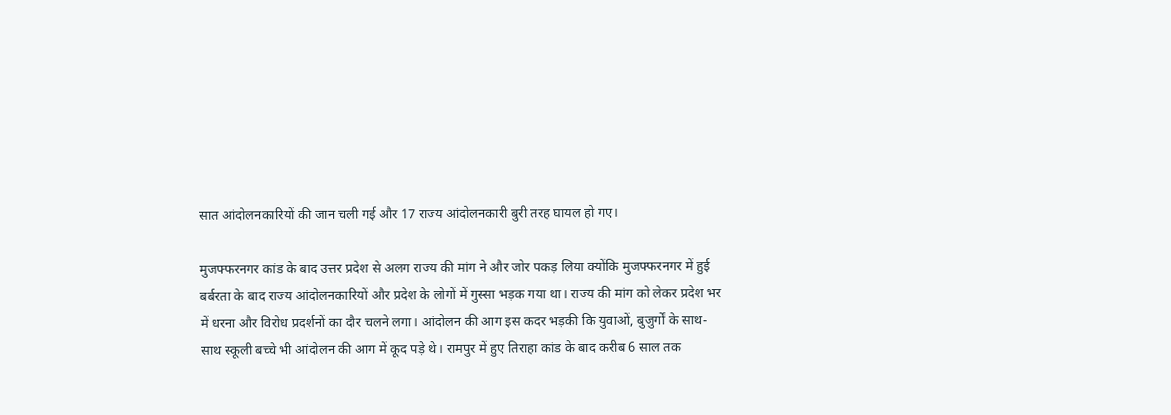सात आंदोलनकारियों की जान चली गई और 17 राज्य आंदोलनकारी बुरी तरह घायल हो गए।

मुजफ्फरनगर कांड के बाद उत्तर प्रदेश से अलग राज्य की मांग ने और जोर पकड़ लिया क्योंकि मुजफ्फरनगर में हुई बर्बरता के बाद राज्य आंदोलनकारियों और प्रदेश के लोगों में गुस्सा भड़क गया था। राज्य की मांग को लेकर प्रदेश भर में धरना और विरोध प्रदर्शनों का दौर चलने लगा। आंदोलन की आग इस कदर भड़की कि युवाओं, बुजुर्गों के साथ-साथ स्कूली बच्चे भी आंदोलन की आग में कूद पड़े थे। रामपुर में हुए तिराहा कांड के बाद करीब 6 साल तक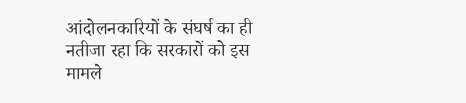आंदोलनकारियों के संघर्ष का ही नतीजा रहा कि सरकारों को इस मामले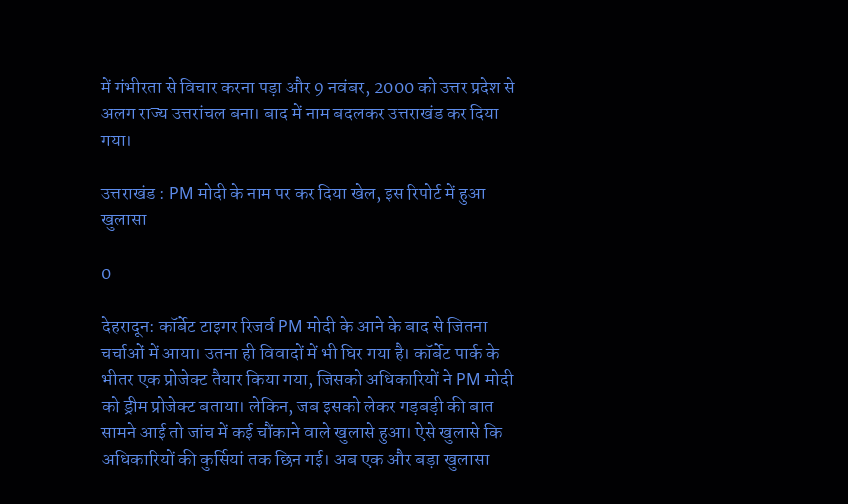में गंभीरता से विचार करना पड़ा और 9 नवंबर, 2000 को उत्तर प्रदेश से अलग राज्य उत्तरांचल बना। बाद में नाम बदलकर उत्तराखंड कर दिया गया।

उत्तराखंड : PM मोदी के नाम पर कर दिया खेल, इस रिपोर्ट में हुआ खुलासा

0

देहरादून: कॉर्बेट टाइगर रिजर्व PM मोदी के आने के बाद से जितना चर्चाओं में आया। उतना ही विवादों में भी घिर गया है। कॉर्बेट पार्क के भीतर एक प्रोजेक्ट तैयार किया गया, जिसको अधिकारियों ने PM मोदी को ड्रीम प्रोजेक्ट बताया। लेकिन, जब इसको लेकर गड़बड़ी की बात सामने आई तो जांच में कई चौंकाने वाले खुलासे हुआ। ऐसे खुलासे कि अधिकारियों की कुर्सियां तक छिन गई। अब एक और बड़ा खुलासा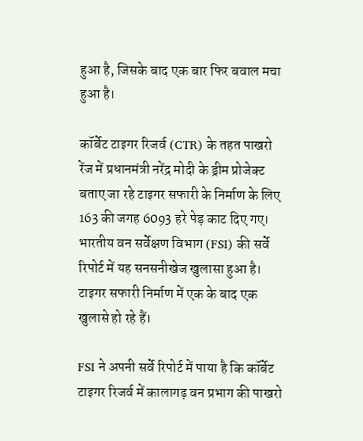हुआ है, जिसके बाद एक बार फिर बवाल मचा हुआ है।

कॉर्बेट टाइगर रिजर्व (CTR) के तहत पाखरो रेंज में प्रधानमंत्री नरेंद्र मोदी के ड्रीम प्रोजेक्ट बताए जा रहे टाइगर सफारी के निर्माण के लिए 163 की जगह 6093 हरे पेड़ काट दिए गए। भारतीय वन सर्वेक्षण विभाग (FSI) की सर्वे रिपोर्ट में यह सनसनीखेज खुलासा हुआ है। टाइगर सफारी निर्माण में एक के बाद एक खुलासे हो रहे हैं।

FSI ने अपनी सर्वे रिपोर्ट में पाया है कि कॉर्बेट टाइगर रिजर्व में कालागढ़ वन प्रभाग की पाखरो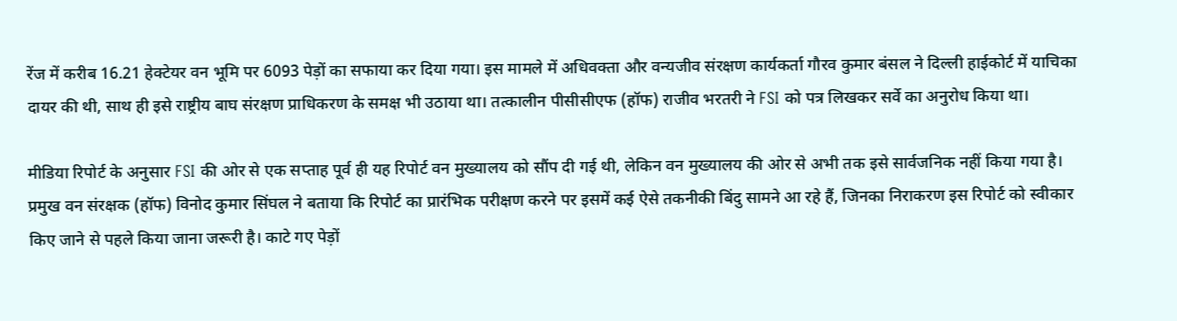रेंज में करीब 16.21 हेक्टेयर वन भूमि पर 6093 पेड़ों का सफाया कर दिया गया। इस मामले में अधिवक्ता और वन्यजीव संरक्षण कार्यकर्ता गौरव कुमार बंसल ने दिल्ली हाईकोर्ट में याचिका दायर की थी, साथ ही इसे राष्ट्रीय बाघ संरक्षण प्राधिकरण के समक्ष भी उठाया था। तत्कालीन पीसीसीएफ (हॉफ) राजीव भरतरी ने FSI को पत्र लिखकर सर्वे का अनुरोध किया था।

मीडिया रिपोर्ट के अनुसार FSI की ओर से एक सप्ताह पूर्व ही यह रिपोर्ट वन मुख्यालय को सौंप दी गई थी, लेकिन वन मुख्यालय की ओर से अभी तक इसे सार्वजनिक नहीं किया गया है। प्रमुख वन संरक्षक (हॉफ) विनोद कुमार सिंघल ने बताया कि रिपोर्ट का प्रारंभिक परीक्षण करने पर इसमें कई ऐसे तकनीकी बिंदु सामने आ रहे हैं, जिनका निराकरण इस रिपोर्ट को स्वीकार किए जाने से पहले किया जाना जरूरी है। काटे गए पेड़ों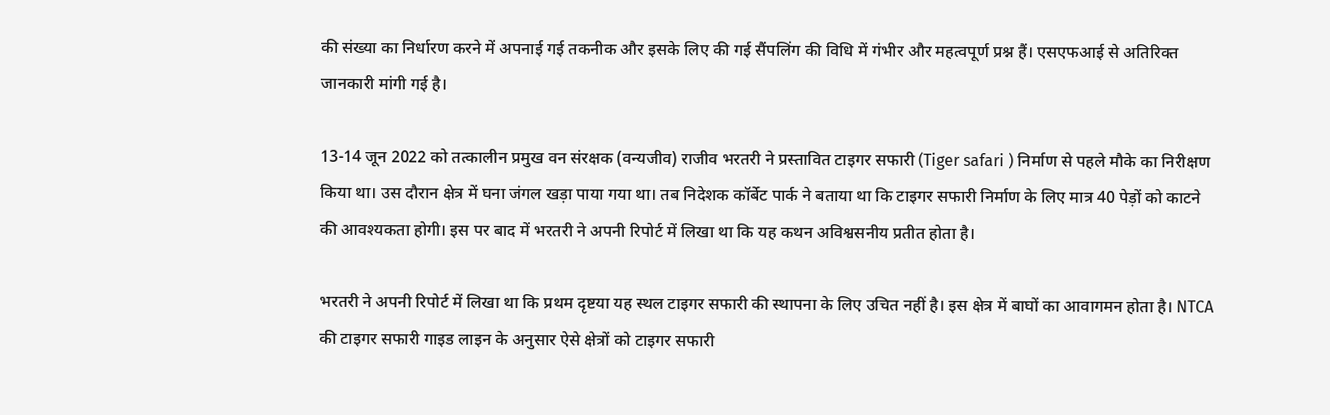की संख्या का निर्धारण करने में अपनाई गई तकनीक और इसके लिए की गई सैंपलिंग की विधि में गंभीर और महत्वपूर्ण प्रश्न हैं। एसएफआई से अतिरिक्त जानकारी मांगी गई है।

13-14 जून 2022 को तत्कालीन प्रमुख वन संरक्षक (वन्यजीव) राजीव भरतरी ने प्रस्तावित टाइगर सफारी (Tiger safari ) निर्माण से पहले मौके का निरीक्षण किया था। उस दौरान क्षेत्र में घना जंगल खड़ा पाया गया था। तब निदेशक कॉर्बेट पार्क ने बताया था कि टाइगर सफारी निर्माण के लिए मात्र 40 पेड़ों को काटने की आवश्यकता होगी। इस पर बाद में भरतरी ने अपनी रिपोर्ट में लिखा था कि यह कथन अविश्वसनीय प्रतीत होता है।

भरतरी ने अपनी रिपोर्ट में लिखा था कि प्रथम दृष्टया यह स्थल टाइगर सफारी की स्थापना के लिए उचित नहीं है। इस क्षेत्र में बाघों का आवागमन होता है। NTCA की टाइगर सफारी गाइड लाइन के अनुसार ऐसे क्षेत्रों को टाइगर सफारी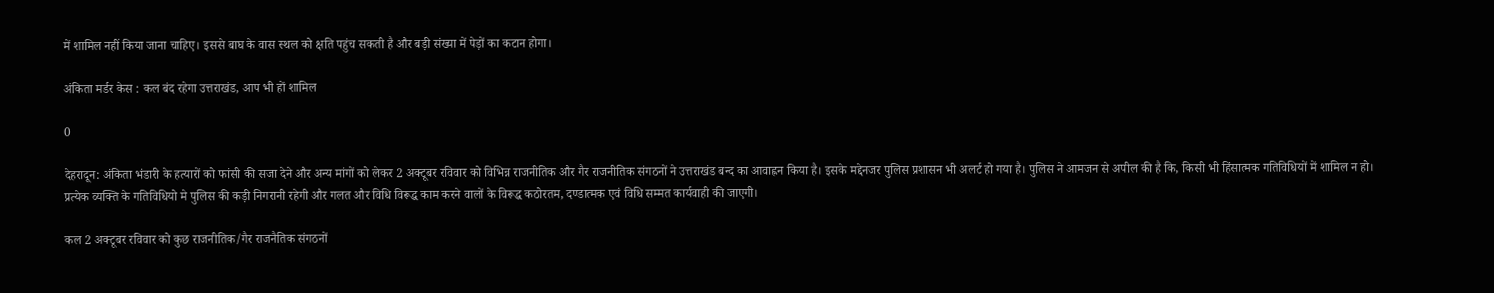में शामिल नहीं किया जाना चाहिए। इससे बाघ के वास स्थल को क्षति पहुंच सकती है और बड़ी संख्या में पेड़ों का कटान होगा।

अंकिता मर्डर केस : कल बंद रहेगा उत्तराखंड, आप भी हों शामिल

0

देहरादून: अंकिता भंडारी के हत्यारों को फांसी की सजा देने और अन्य मांगों को लेकर 2 अक्टूबर रविवार को विभिन्न राजनीतिक और गैर राजनीतिक संगठनों ने उत्तराखंड बन्द का आवाह्नन किया है। इसके मद्देनजर पुलिस प्रशासन भी अलर्ट हो गया है। पुलिस ने आमजन से अपील की है कि, किसी भी हिंसात्मक गतिविधियों में शामिल न हो। प्रत्येक व्यक्ति के गतिविधियो मे पुलिस की कड़ी निगरानी रहेगी और गलत और विधि विरूद्ध काम करने वालों के विरूद्ध कठोरतम, दण्डात्मक एवं विधि सम्मत कार्यवाही की जाएगी।

कल 2 अक्टूबर रविवार को कुछ राजनीतिक/गैर राजनैतिक संगठनों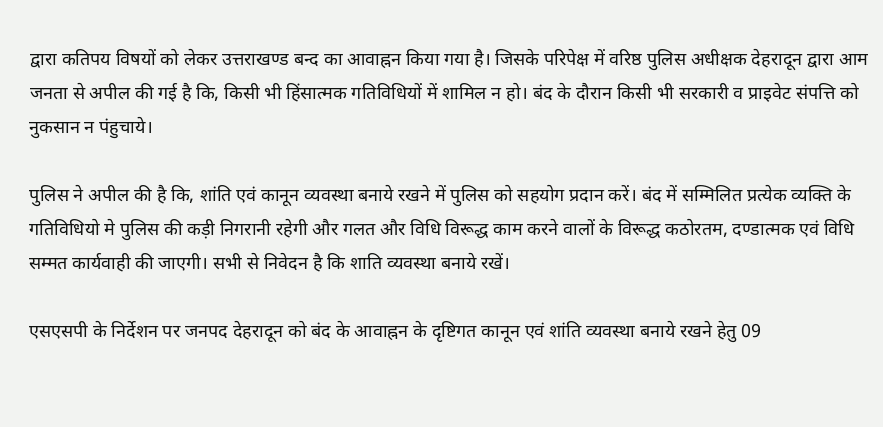द्वारा कतिपय विषयों को लेकर उत्तराखण्ड बन्द का आवाह्नन किया गया है। जिसके परिपेक्ष में वरिष्ठ पुलिस अधीक्षक देहरादून द्वारा आम जनता से अपील की गई है कि, किसी भी हिंसात्मक गतिविधियों में शामिल न हो। बंद के दौरान किसी भी सरकारी व प्राइवेट संपत्ति को नुकसान न पंहुचाये।

पुलिस ने अपील की है कि, शांति एवं कानून व्यवस्था बनाये रखने में पुलिस को सहयोग प्रदान करें। बंद में सम्मिलित प्रत्येक व्यक्ति के गतिविधियो मे पुलिस की कड़ी निगरानी रहेगी और गलत और विधि विरूद्ध काम करने वालों के विरूद्ध कठोरतम, दण्डात्मक एवं विधि सम्मत कार्यवाही की जाएगी। सभी से निवेदन है कि शाति व्यवस्था बनाये रखें।

एसएसपी के निर्देशन पर जनपद देहरादून को बंद के आवाह्नन के दृष्टिगत कानून एवं शांति व्यवस्था बनाये रखने हेतु 09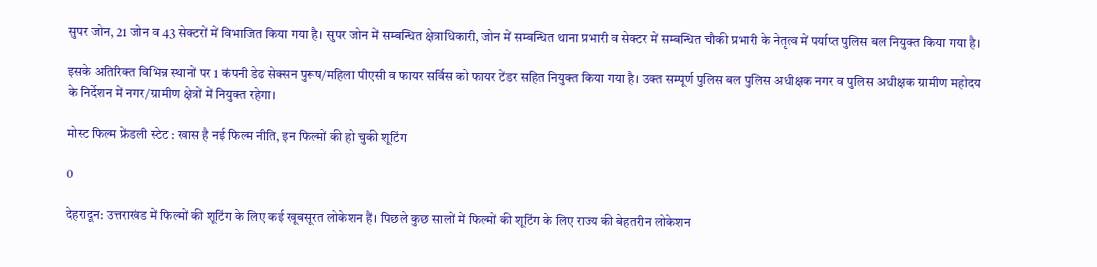सुपर जोन, 21 जोन व 43 सेक्टरों में विभाजित किया गया है। सुपर जोन में सम्बन्धित क्षेत्राधिकारी, जोन में सम्बन्धित थाना प्रभारी व सेक्टर में सम्बन्धित चौकी प्रभारी के नेतृत्व में पर्याप्त पुलिस बल नियुक्त किया गया है।

इसके अतिरिक्त विभिन्न स्थानों पर 1 कंपनी डेढ सेक्सन पुरूष/महिला पीएसी व फायर सर्विस को फायर टेंडर सहित नियुक्त किया गया है। उक्त सम्पूर्ण पुलिस बल पुलिस अधीक्षक नगर व पुलिस अधीक्षक ग्रामीण महोदय के निर्देशन में नगर/ग्रामीण क्षेत्रों में नियुक्त रहेगा।

मोस्ट फिल्म फ्रेंडली स्टेट : खास है नई फिल्म नीति, इन फिल्मों की हो चुकी शूटिंग

0

देहरादून: उत्तराखंड में फिल्मों की शूटिंग के लिए कई खूबसूरत लोकेशन हैं। पिछले कुछ सालों में फिल्मों की शूटिंग के लिए राज्य की बेहतरीन लोकेशन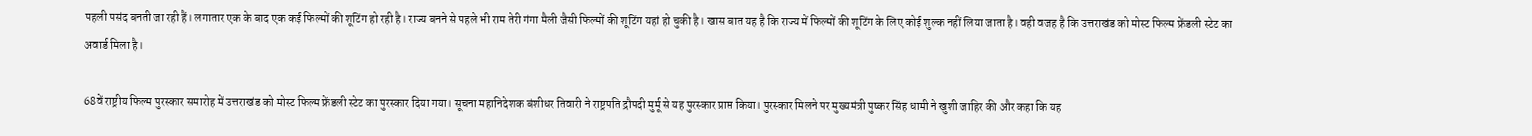पहली पसंद बनती जा रही हैं। लगातार एक के बाद एक कई फिल्मों की शूटिंग हो रही है। राज्य बनने से पहले भी राम तेरी गंगा मैली जैसी फिल्मों की शूटिंग यहां हो चुकी है। खास बात यह है कि राज्य में फिल्मों की शूटिंग के लिए कोई शुल्क नहीं लिया जाता है। वही वजह है कि उत्तराखंड को मोस्ट फिल्म फ्रेंडली स्टेट का अवार्ड मिला है।

68वें राष्ट्रीय फिल्म पुरस्कार समारोह में उत्तराखंड को मोस्ट फिल्म फ्रेंडली स्टेट का पुरस्कार दिया गया। सूचना महानिदेशक बंशीधर तिवारी ने राष्ट्रपति द्रौपदी मुर्मू से यह पुरस्कार प्राप्त किया। पुरस्कार मिलने पर मुख्यमंत्री पुष्कर सिंह धामी ने खुशी जाहिर की और कहा कि यह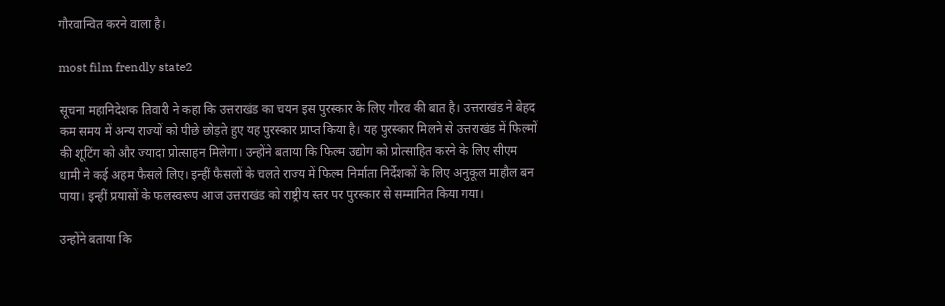गौरवान्वित करने वाला है।

most film frendly state2

सूचना महानिदेशक तिवारी ने कहा कि उत्तराखंड का चयन इस पुरस्कार के लिए गौरव की बात है। उत्तराखंड ने बेहद कम समय में अन्य राज्यों को पीछे छोड़ते हुए यह पुरस्कार प्राप्त किया है। यह पुरस्कार मिलने से उत्तराखंड में फिल्मों की शूटिंग को और ज्यादा प्रोत्साहन मिलेगा। उन्होंने बताया कि फिल्म उद्योग को प्रोत्साहित करने के लिए सीएम धामी ने कई अहम फैसले लिए। इन्हीं फैसलों के चलते राज्य में फिल्म निर्माता निर्देशकों के लिए अनुकूल माहौल बन पाया। इन्हीं प्रयासों के फलस्वरूप आज उत्तराखंड को राष्ट्रीय स्तर पर पुरस्कार से सम्मानित किया गया।

उन्होंने बताया कि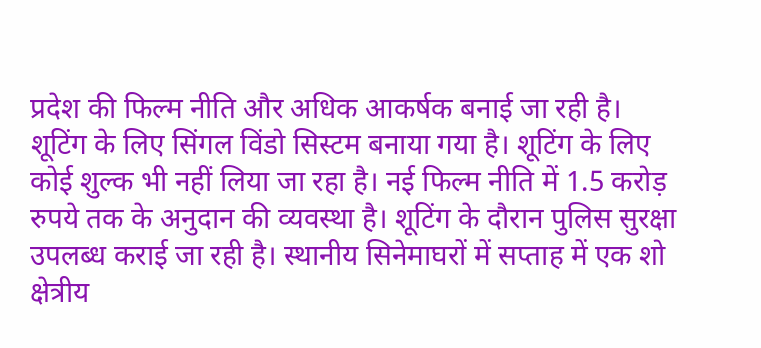प्रदेश की फिल्म नीति और अधिक आकर्षक बनाई जा रही है। शूटिंग के लिए सिंगल विंडो सिस्टम बनाया गया है। शूटिंग के लिए कोई शुल्क भी नहीं लिया जा रहा है। नई फिल्म नीति में 1.5 करोड़ रुपये तक के अनुदान की व्यवस्था है। शूटिंग के दौरान पुलिस सुरक्षा उपलब्ध कराई जा रही है। स्थानीय सिनेमाघरों में सप्ताह में एक शो क्षेत्रीय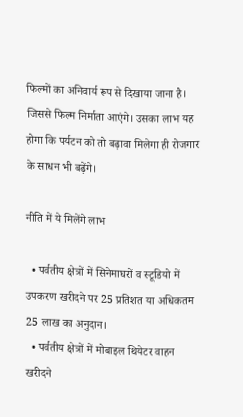फिल्मों का अनिवार्य रूप से दिखाया जाना है। जिससे फिल्म निर्माता आएंगे। उसका लाभ यह होगा कि पर्यटन को तो बढ़ावा मिलेगा ही रोजगार के साधन भी बढ़ेंगे।

नीति में ये मिलेंगे लाभ

  • पर्वतीय क्षेत्रों में सिनेमाघरों व स्टूडियो में उपकरण खरीदने पर 25 प्रतिशत या अधिकतम 25 लाख का अनुदान।
  • पर्वतीय क्षेत्रों में मोबाइल थियेटर वाहन खरीदने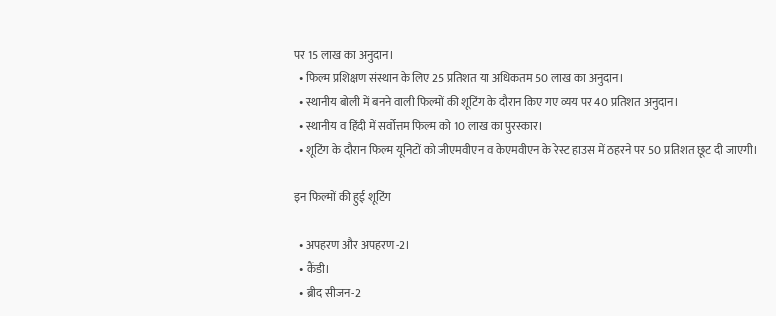पर 15 लाख का अनुदान।
  • फिल्म प्रशिक्षण संस्थान के लिए 25 प्रतिशत या अधिकतम 50 लाख का अनुदान।
  • स्थानीय बोली में बनने वाली फिल्मों की शूटिंग के दौरान किए गए व्यय पर 40 प्रतिशत अनुदान।
  • स्थानीय व हिंदी में सर्वोत्तम फिल्म को 10 लाख का पुरस्कार।
  • शूटिंग के दौरान फिल्म यूनिटों को जीएमवीएन व केएमवीएन के रेस्ट हाउस में ठहरने पर 50 प्रतिशत छूट दी जाएगी।

इन फिल्मों की हुई शूटिंग

  • अपहरण और अपहरण-2।
  • कैंडी।
  • ब्रीद सीजन-2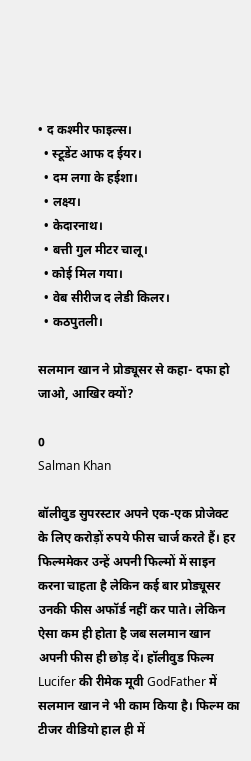• द कश्मीर फाइल्स।
  • स्टूडेंट आफ द ईयर।
  • दम लगा के हईशा।
  • लक्ष्य।
  • केदारनाथ।
  • बत्ती गुल मीटर चालू।
  • कोई मिल गया।
  • वेब सीरीज द लेडी किलर।
  • कठपुतली।

सलमान खान ने प्रोड्यूसर से कहा- दफा हो जाओ, आखिर क्यों?

0
Salman Khan

बॉलीवुड सुपरस्टार अपने एक-एक प्रोजेक्ट के लिए करोड़ों रुपये फीस चार्ज करते हैं। हर फिल्ममेकर उन्हें अपनी फिल्मों में साइन करना चाहता है लेकिन कई बार प्रोड्यूसर उनकी फीस अफॉर्ड नहीं कर पाते। लेकिन ऐसा कम ही होता है जब सलमान खान अपनी फीस ही छोड़ दें। हॉलीवुड फिल्म Lucifer की रीमेक मूवी GodFather में सलमान खान ने भी काम किया है। फिल्म का टीजर वीडियो हाल ही में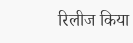रिलीज किया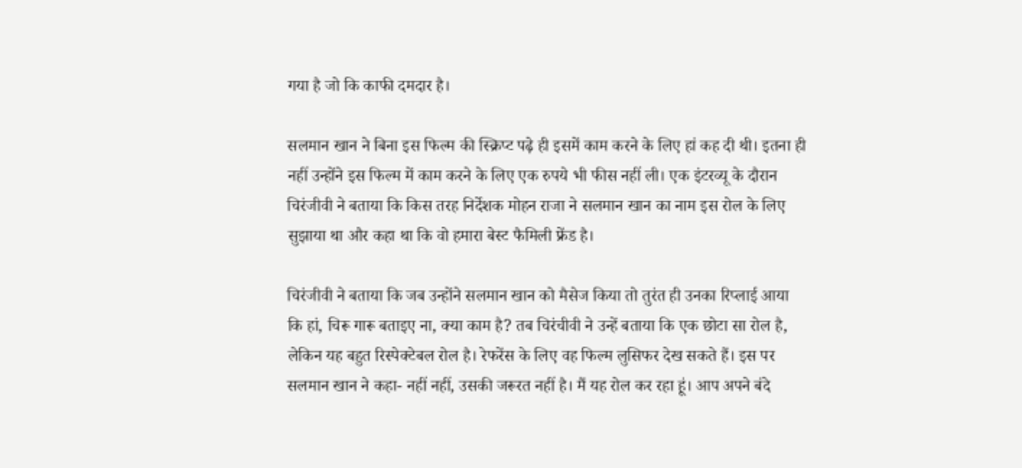गया है जो कि काफी दमदार है।

सलमान खान ने बिना इस फिल्म की स्क्रिप्ट पढ़े ही इसमें काम करने के लिए हां कह दी थी। इतना ही नहीं उन्होंने इस फिल्म में काम करने के लिए एक रुपये भी फीस नहीं ली। एक इंटरव्यू के दौरान चिरंजीवी ने बताया कि किस तरह निर्देशक मोहन राजा ने सलमान खान का नाम इस रोल के लिए सुझाया था और कहा था कि वो हमारा बेस्ट फैमिली फ्रेंड है।

चिरंजीवी ने बताया कि जब उन्होंने सलमान खान को मैसेज किया तो तुरंत ही उनका रिप्लाई आया कि हां, चिरू गारू बताइए ना, क्या काम है? तब चिरंचीवी ने उन्हें बताया कि एक छोटा सा रोल है, लेकिन यह बहुत रिस्पेक्टेबल रोल है। रेफरेंस के लिए वह फिल्म लुसिफर देख सकते हैं। इस पर सलमान खान ने कहा- नहीं नहीं, उसकी जरूरत नहीं है। मैं यह रोल कर रहा हूं। आप अपने बंदे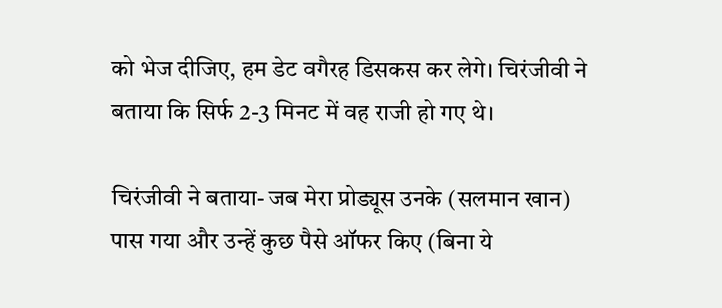को भेज दीजिए, हम डेट वगैरह डिसकस कर लेगे। चिरंजीवी ने बताया कि सिर्फ 2-3 मिनट में वह राजी हो गए थे।

चिरंजीवी ने बताया- जब मेरा प्रोड्यूस उनके (सलमान खान) पास गया और उन्हें कुछ पैसे ऑफर किए (बिना ये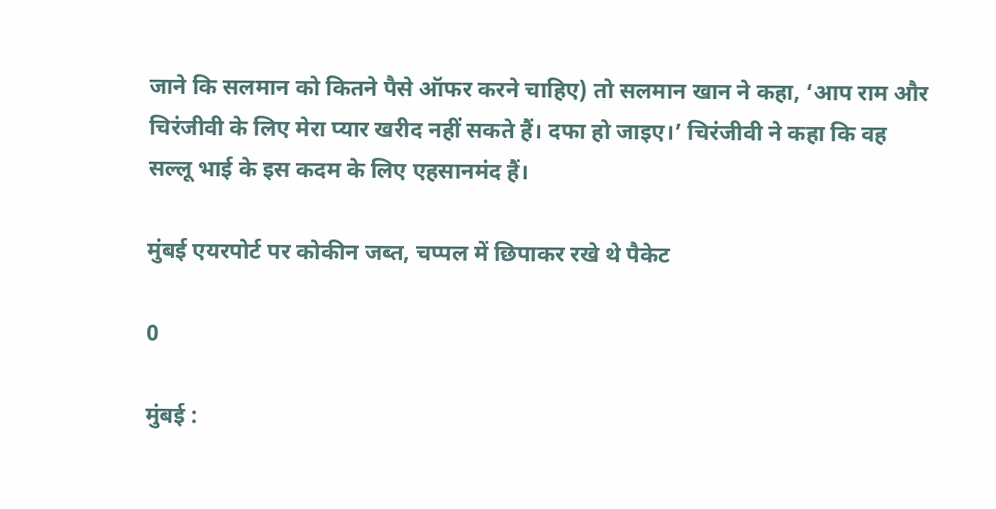जाने कि सलमान को कितने पैसे ऑफर करने चाहिए) तो सलमान खान ने कहा, ‘आप राम और चिरंजीवी के लिए मेरा प्यार खरीद नहीं सकते हैं। दफा हो जाइए।’ चिरंजीवी ने कहा कि वह सल्लू भाई के इस कदम के लिए एहसानमंद हैं।

मुंबई एयरपोर्ट पर कोकीन जब्‍त, चप्‍पल में छिपाकर रखे थे पैकेट

0

मुंबई :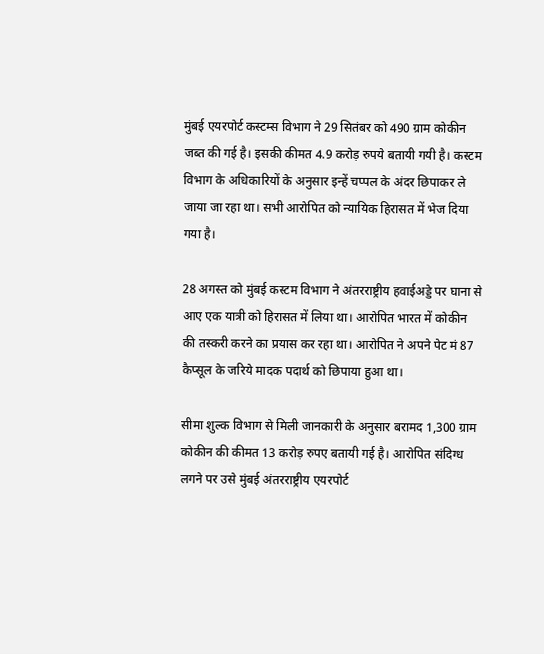मुंबई एयरपोर्ट कस्टम्स विभाग ने 29 सितंबर को 490 ग्राम कोकीन जब्‍त की गई है। इसकी कीमत 4.9 करोड़ रुपये बतायी गयी है। कस्‍टम विभाग के अधिकारियों के अनुसार इन्‍हें चप्‍पल के अंदर छिपाकर ले जाया जा रहा था। सभी आरोपित को न्‍यायिक हिरासत में भेज दिया गया है।

28 अगस्‍त को मुंबई कस्‍टम विभाग ने अंतरराष्ट्रीय हवाईअड्डे पर घाना से आए एक यात्री को हिरासत में लिया था। आरोपित भारत में कोकीन की तस्‍करी करने का प्रयास कर रहा था। आरोपित ने अपने पेट मं 87 कैप्‍सूल के जरिये मादक पदार्थ को छिपाया हुआ था।

सीमा शुल्क विभाग से मिली जानकारी के अनुसार बरामद 1,300 ग्राम कोकीन की कीमत 13 करोड़ रुपए बतायी गई है। आरोपित संदिग्‍ध लगने पर उसे मुंबई अंतरराष्ट्रीय एयरपोर्ट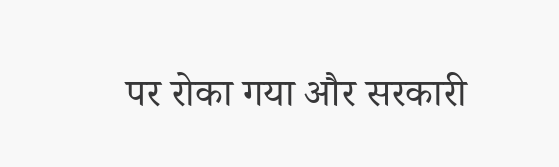पर रोका गया और सरकारी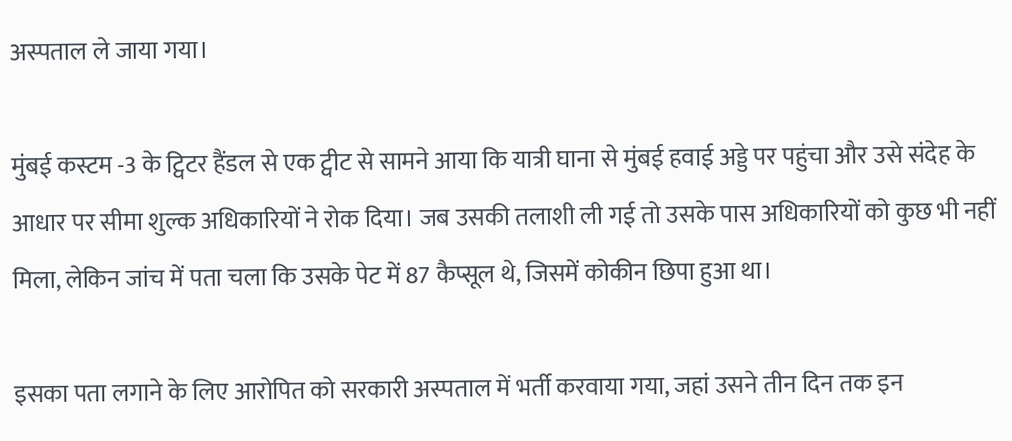अस्‍पताल ले जाया गया।

मुंबई कस्टम -3 के ट्विटर हैंडल से एक ट्वीट से सामने आया कि यात्री घाना से मुंबई हवाई अड्डे पर पहुंचा और उसे संदेह के आधार पर सीमा शुल्क अधिकारियों ने रोक दिया। जब उसकी तलाशी ली गई तो उसके पास अधिकारियों को कुछ भी नहीं मिला, लेकिन जांच में पता चला कि उसके पेट में 87 कैप्सूल थे, जिसमें कोकीन छिपा हुआ था।

इसका पता लगाने के लिए आरोपित को सरकारी अस्‍पताल में भर्ती करवाया गया, जहां उसने तीन दिन तक इन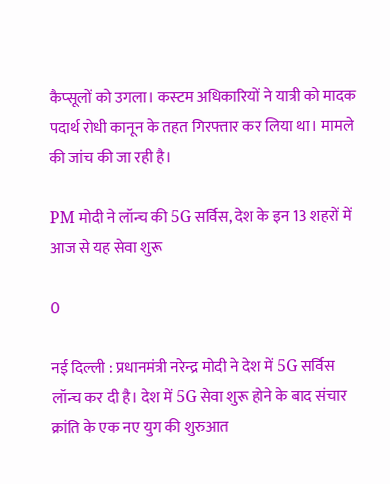कैप्‍सूलों को उगला। कस्‍टम अधिकारियों ने यात्री को मादक पदार्थ रोधी कानून के तहत गिरफ्तार कर लिया था। मामले की जांच की जा रही है।

PM मोदी ने लॉन्च की 5G सर्विस, देश के इन 13 शहरों में आज से यह सेवा शुरू

0

नई दिल्ली : प्रधानमंत्री नरेन्द्र मोदी ने देश में 5G सर्विस लॉन्च कर दी है। देश में 5G सेवा शुरू होने के बाद संचार क्रांति के एक नए युग की शुरुआत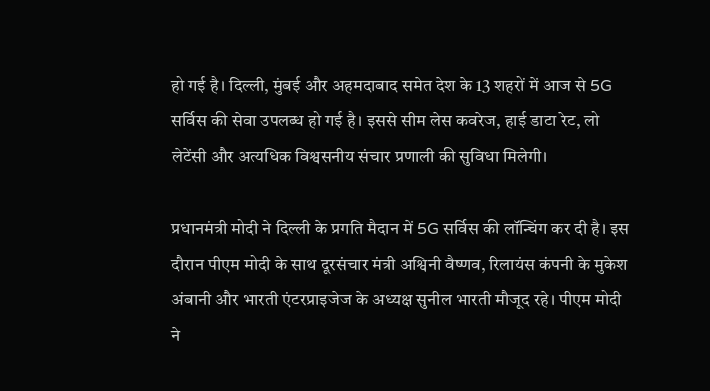हो गई है। दिल्ली, मुंबई और अहमदाबाद समेत देश के 13 शहरों में आज से 5G सर्विस की सेवा उपलब्ध हो गई है। इससे सीम लेस कवरेज, हाई डाटा रेट, लो लेटेंसी और अत्यधिक विश्वसनीय संचार प्रणाली की सुविधा मिलेगी।

प्रधानमंत्री मोदी ने दिल्ली के प्रगति मैदान में 5G सर्विस की लॉन्चिंग कर दी है। इस दौरान पीएम मोदी के साथ दूरसंचार मंत्री अश्विनी वैष्णव, रिलायंस कंपनी के मुकेश अंबानी और भारती एंटरप्राइजेज के अध्यक्ष सुनील भारती मौजूद रहे। पीएम मोदी ने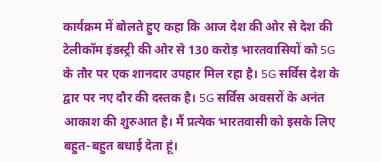कार्यक्रम में बोलते हुए कहा कि आज देश की ओर से देश की टेलीकॉम इंडस्ट्री की ओर से 130 करोड़ भारतवासियों को 5G के तौर पर एक शानदार उपहार मिल रहा है। 5G सर्विस देश के द्वार पर नए दौर की दस्तक है। 5G सर्विस अवसरों के अनंत आकाश की शुरुआत है। मैं प्रत्येक भारतवासी को इसके लिए बहुत-बहुत बधाई देता हूं।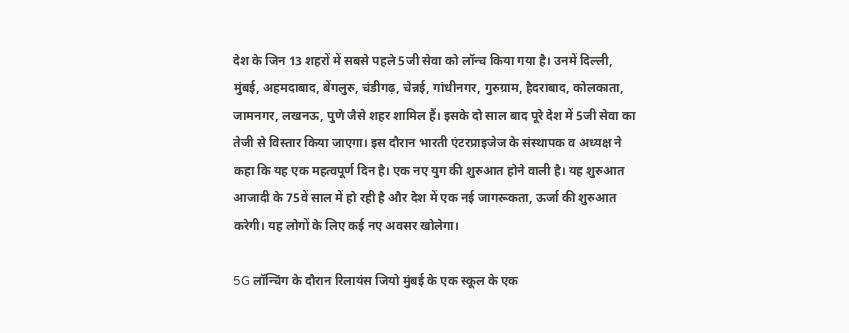देश के जिन 13 शहरों में सबसे पहले 5जी सेवा को लॉन्च किया गया है। उनमें दिल्ली, मुंबई, अहमदाबाद, बेंगलुरु, चंडीगढ़, चेन्नई, गांधीनगर, गुरुग्राम, हैदराबाद, कोलकाता, जामनगर, लखनऊ, पुणे जैसे शहर शामिल हैं। इसके दो साल बाद पूरे देश में 5जी सेवा का तेजी से विस्तार किया जाएगा। इस दौरान भारती एंटरप्राइजेज के संस्थापक व अध्यक्ष ने कहा कि यह एक महत्वपूर्ण दिन है। एक नए युग की शुरुआत होने वाली है। यह शुरुआत आजादी के 75वें साल में हो रही है और देश में एक नई जागरूकता, ऊर्जा की शुरुआत करेगी। यह लोगों के लिए कई नए अवसर खोलेगा।

5G लॉन्चिंग के दौरान रिलायंस जियो मुंबई के एक स्कूल के एक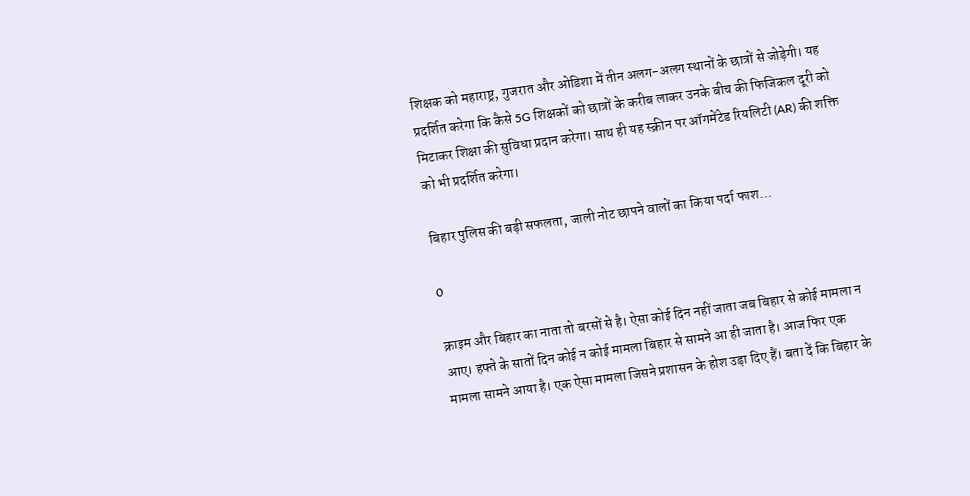शिक्षक को महाराष्ट्र, गुजरात और ओडिशा में तीन अलग-अलग स्थानों के छात्रों से जोड़ेगी। यह प्रदर्शित करेगा कि कैसे 5G शिक्षकों को छात्रों के करीब लाकर उनके बीच की फिजिकल दूरी को मिटाकर शिक्षा की सुविधा प्रदान करेगा। साथ ही यह स्क्रीन पर ऑगमेंटेड रियलिटी (AR) की शक्ति को भी प्रदर्शित करेगा।

बिहार पुलिस की बड़ी सफलता, जाली नोट छापने वालों का किया पर्दा फाश…

0

क्राइम और बिहार का नाता तो बरसों से है। ऐसा कोई दिन नहीं जाता जब बिहार से कोई मामला न आए। हफ्ते के सातों दिन कोई न कोई मामला बिहार से सामने आ ही जाता है। आज फिर एक मामला सामने आया है। एक ऐसा मामला जिसने प्रशासन के होश उड़ा दिए हैं। बता दें कि बिहार के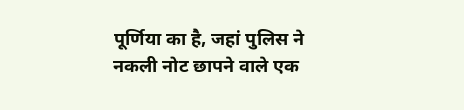पूर्णिया का है, जहां पुलिस ने नकली नोट छापने वाले एक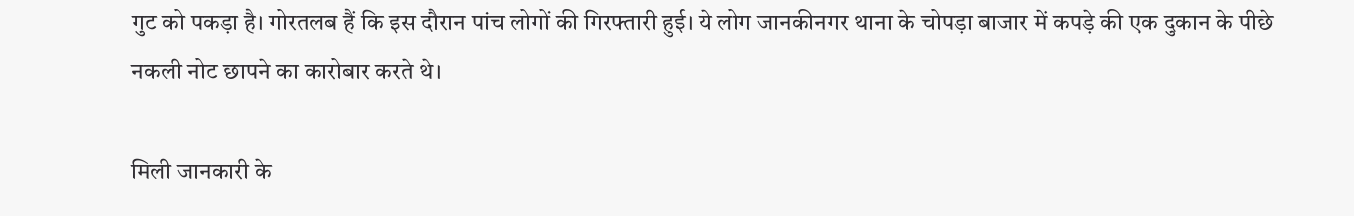गुट को पकड़ा है। गोरतलब हैं कि इस दौरान पांच लोगों की गिरफ्तारी हुई। ये लोग जानकीनगर थाना के चोपड़ा बाजार में कपड़े की एक दुकान के पीछे नकली नोट छापने का कारोबार करते थे।

मिली जानकारी के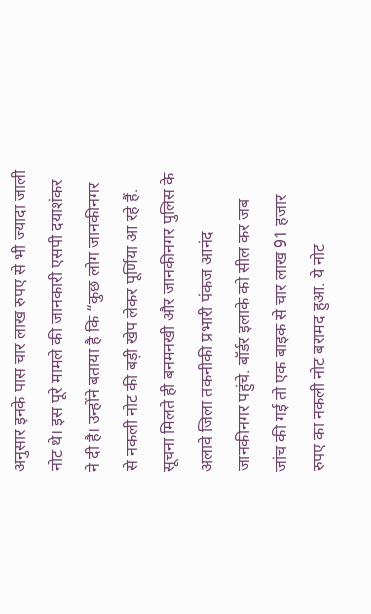अनुसार इनके पास चार लाख रुपए से भी ज्यादा जाली नोट थे। इस पूरे मामले की जानकारी एसपी दयाशंकर ने दी है। उन्होंने बताया है कि “कुछ लोग जानकीनगर से नकली नोट की बड़ी खेप लेकर पूर्णिया आ रहे हैं. सूचना मिलते ही बनमनखी और जानकीनगर पुलिस के अलावे जिला तकनीकी प्रभारी पंकज आनंद जानकीनगर पहुंचे. बॉर्डर इलाके को सील कर जब जांच की गई तो एक बाइक से चार लाख 91 हजार रुपए का नकली नोट बरामद हुआ. ये नोट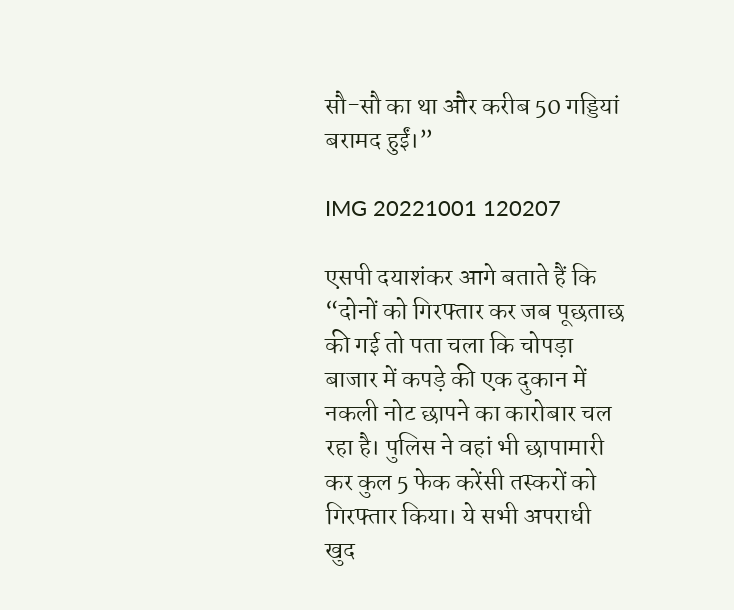सौ-सौ का था और करीब 50 गड्डियां बरामद हुईं।”

IMG 20221001 120207

एसपी दयाशंकर आगे बताते हैं कि “दोनों को गिरफ्तार कर जब पूछताछ की गई तो पता चला कि चोपड़ा बाजार में कपड़े की एक दुकान में नकली नोट छापने का कारोबार चल रहा है। पुलिस ने वहां भी छापामारी कर कुल 5 फेक करेंसी तस्करों को गिरफ्तार किया। ये सभी अपराधी खुद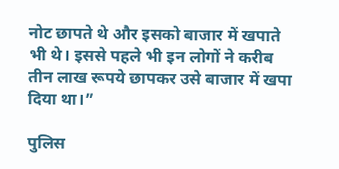नोट छापते थे और इसको बाजार में खपाते भी थे। इससे पहले भी इन लोगों ने करीब तीन लाख रूपये छापकर उसे बाजार में खपा दिया था।”

पुलिस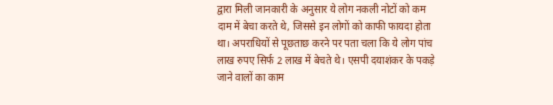द्वारा मिली जानकारी के अनुसार ये लोग नकली नोटों को कम दाम में बेचा करते थे, जिससे इन लोगों को काफी फायदा होता था। अपराधियों से पूछताछ करने पर पता चला कि ये लोग पांच लाख रुपए सिर्फ 2 लाख में बेचते थे। एसपी दयाशंकर के पकड़े जाने वालों का काम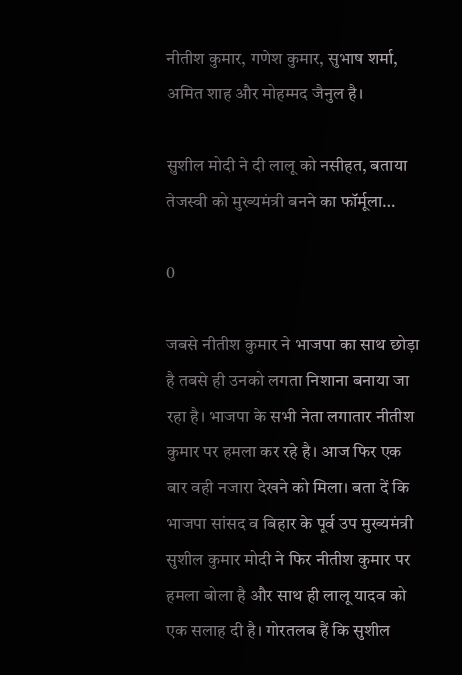नीतीश कुमार, गणेश कुमार, सुभाष शर्मा, अमित शाह और मोहम्मद जैनुल है।

सुशील मोदी ने दी लालू को नसीहत, बताया तेजस्वी को मुख्यमंत्री बनने का फॉर्मूला…

0

जबसे नीतीश कुमार ने भाजपा का साथ छोड़ा है तबसे ही उनको लगता निशाना बनाया जा रहा है। भाजपा के सभी नेता लगातार नीतीश कुमार पर हमला कर रहे है। आज फिर एक बार वही नजारा देखने को मिला। बता दें कि भाजपा सांसद व बिहार के पूर्व उप मुख्यमंत्री सुशील कुमार मोदी ने फिर नीतीश कुमार पर हमला बोला है और साथ ही लालू यादव को एक सलाह दी है। गोरतलब हैं कि सुशील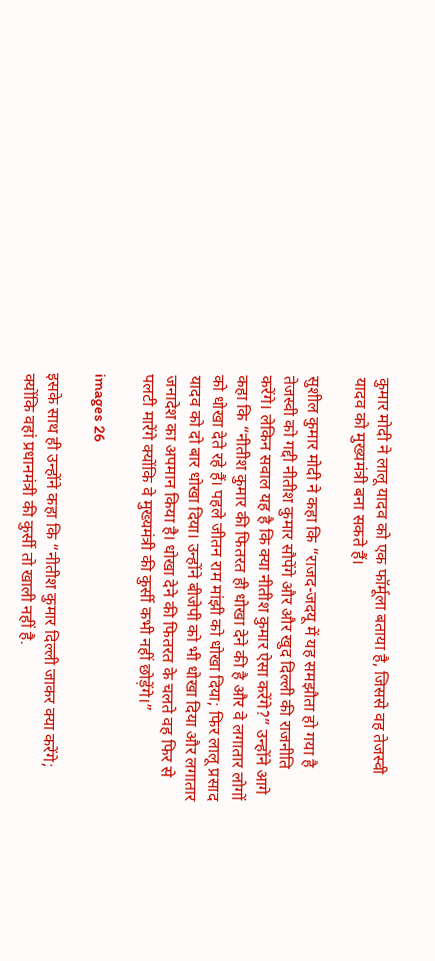कुमार मोदी ने लालू यादव को एक फॉर्मूला बताया है, जिससे वह तेजस्वी यादव को मुख्यमंत्री बना सकते हैं।

सुशील कुमार मोदी ने कहा कि “राजद-जदयू में यह समझौता हो गया है तेजस्वी को गद्दी नीतीश कुमार सौपेंगे और और खुद दिल्ली की राजनीति करेंगे। लेकिन सवाल यह है कि क्या नीतीश कुमार ऐसा करेंगे?” उन्होंने आगे कहा कि “नीतीश कुमार की फितरत ही धोखा देने की है और वे लगातार लोगों को धोखा देते रहे हैं। पहले जीतन राम मांझी को धोखा दिया; फिर लालू प्रसाद यादव को दो बार धोखा दिया। उन्होंने बीजेपी को भी धोखा दिया और लगातार जनादेश का अपमान किया है। धोखा देने की फितरत के चलते वह फिर से पलटी मारेंगे क्योंकि वे मुख्यमंत्री की कुर्सी कभी नहीं छोड़ेंगे।”

images 26

इसके साथ ही उन्होंने कहा कि “नीतीश कुमार दिल्ली जाकर क्या करेंगे; क्योंकि वहां प्रधानमंत्री की कुर्सी तो खाली नहीं है.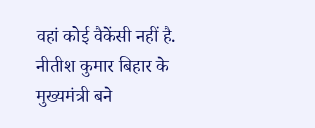वहां कोई वैकेंसी नहीं है. नीतीश कुमार बिहार के मुख्यमंत्री बने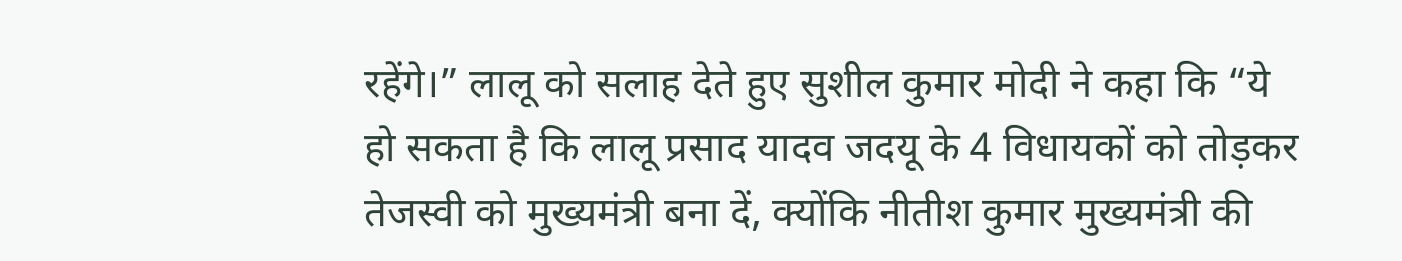रहेंगे।” लालू को सलाह देते हुए सुशील कुमार मोदी ने कहा कि “ये हो सकता है कि लालू प्रसाद यादव जदयू के 4 विधायकों को तोड़कर तेजस्वी को मुख्यमंत्री बना दें, क्योंकि नीतीश कुमार मुख्यमंत्री की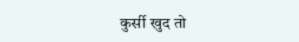कुर्सी खुद तो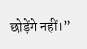छोड़ेंगे नहीं।”